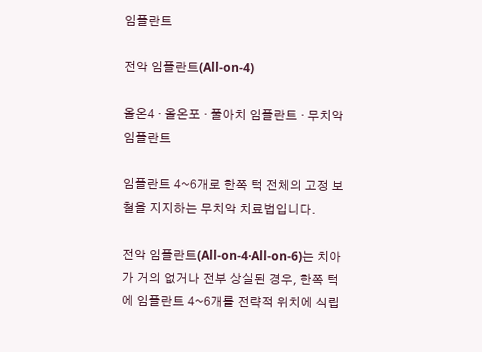임플란트

전악 임플란트(All-on-4)

올온4 · 올온포 · 풀아치 임플란트 · 무치악 임플란트

임플란트 4~6개로 한쪽 턱 전체의 고정 보철을 지지하는 무치악 치료법입니다.

전악 임플란트(All-on-4·All-on-6)는 치아가 거의 없거나 전부 상실된 경우, 한쪽 턱에 임플란트 4~6개를 전략적 위치에 식립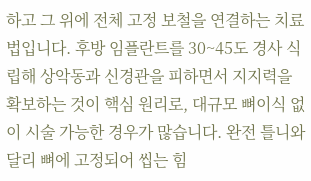하고 그 위에 전체 고정 보철을 연결하는 치료법입니다. 후방 임플란트를 30~45도 경사 식립해 상악동과 신경관을 피하면서 지지력을 확보하는 것이 핵심 원리로, 대규모 뼈이식 없이 시술 가능한 경우가 많습니다. 완전 틀니와 달리 뼈에 고정되어 씹는 힘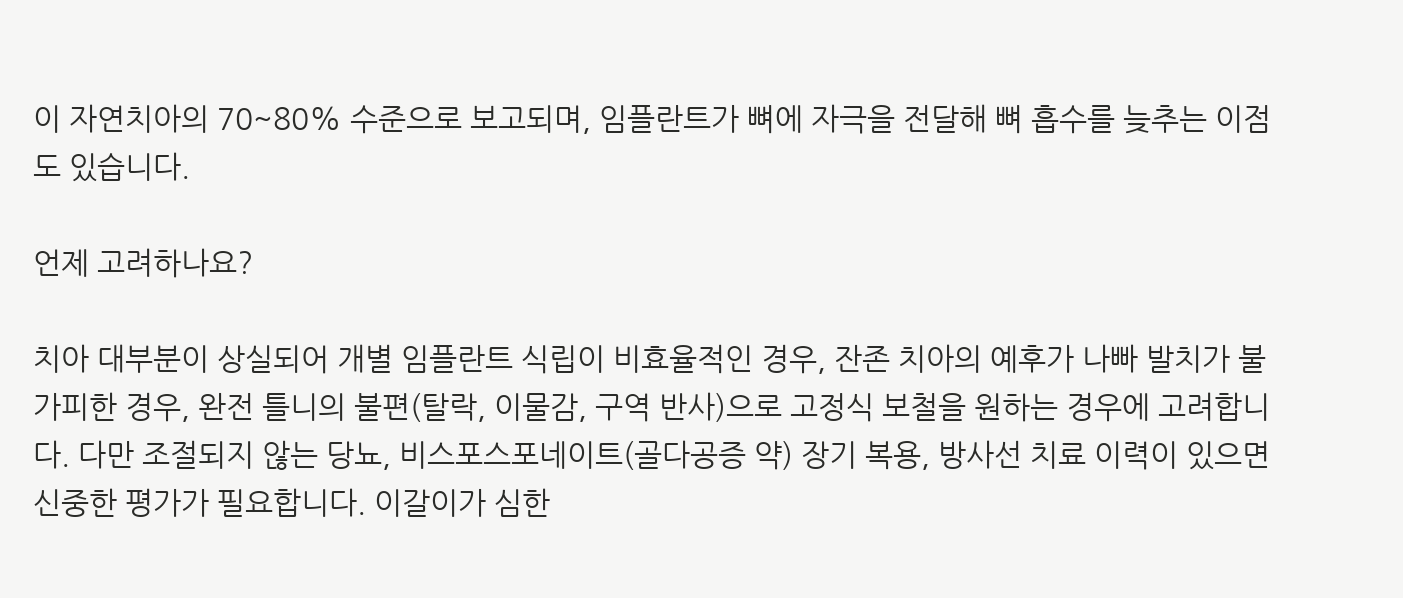이 자연치아의 70~80% 수준으로 보고되며, 임플란트가 뼈에 자극을 전달해 뼈 흡수를 늦추는 이점도 있습니다.

언제 고려하나요?

치아 대부분이 상실되어 개별 임플란트 식립이 비효율적인 경우, 잔존 치아의 예후가 나빠 발치가 불가피한 경우, 완전 틀니의 불편(탈락, 이물감, 구역 반사)으로 고정식 보철을 원하는 경우에 고려합니다. 다만 조절되지 않는 당뇨, 비스포스포네이트(골다공증 약) 장기 복용, 방사선 치료 이력이 있으면 신중한 평가가 필요합니다. 이갈이가 심한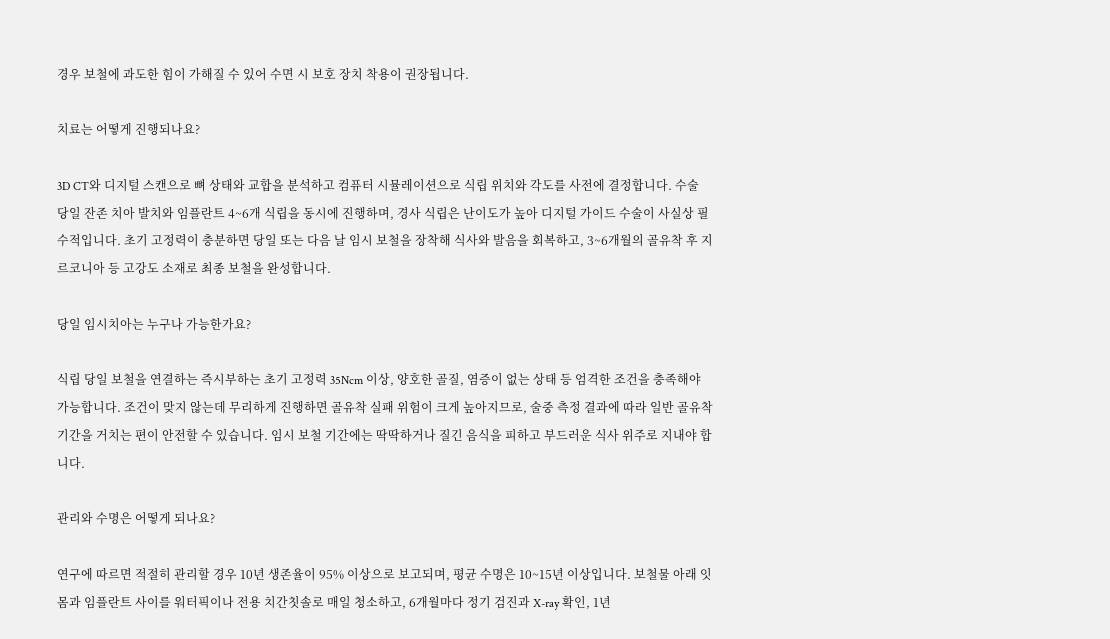경우 보철에 과도한 힘이 가해질 수 있어 수면 시 보호 장치 착용이 권장됩니다.

치료는 어떻게 진행되나요?

3D CT와 디지털 스캔으로 뼈 상태와 교합을 분석하고 컴퓨터 시뮬레이션으로 식립 위치와 각도를 사전에 결정합니다. 수술 당일 잔존 치아 발치와 임플란트 4~6개 식립을 동시에 진행하며, 경사 식립은 난이도가 높아 디지털 가이드 수술이 사실상 필수적입니다. 초기 고정력이 충분하면 당일 또는 다음 날 임시 보철을 장착해 식사와 발음을 회복하고, 3~6개월의 골유착 후 지르코니아 등 고강도 소재로 최종 보철을 완성합니다.

당일 임시치아는 누구나 가능한가요?

식립 당일 보철을 연결하는 즉시부하는 초기 고정력 35Ncm 이상, 양호한 골질, 염증이 없는 상태 등 엄격한 조건을 충족해야 가능합니다. 조건이 맞지 않는데 무리하게 진행하면 골유착 실패 위험이 크게 높아지므로, 술중 측정 결과에 따라 일반 골유착 기간을 거치는 편이 안전할 수 있습니다. 임시 보철 기간에는 딱딱하거나 질긴 음식을 피하고 부드러운 식사 위주로 지내야 합니다.

관리와 수명은 어떻게 되나요?

연구에 따르면 적절히 관리할 경우 10년 생존율이 95% 이상으로 보고되며, 평균 수명은 10~15년 이상입니다. 보철물 아래 잇몸과 임플란트 사이를 워터픽이나 전용 치간칫솔로 매일 청소하고, 6개월마다 정기 검진과 X-ray 확인, 1년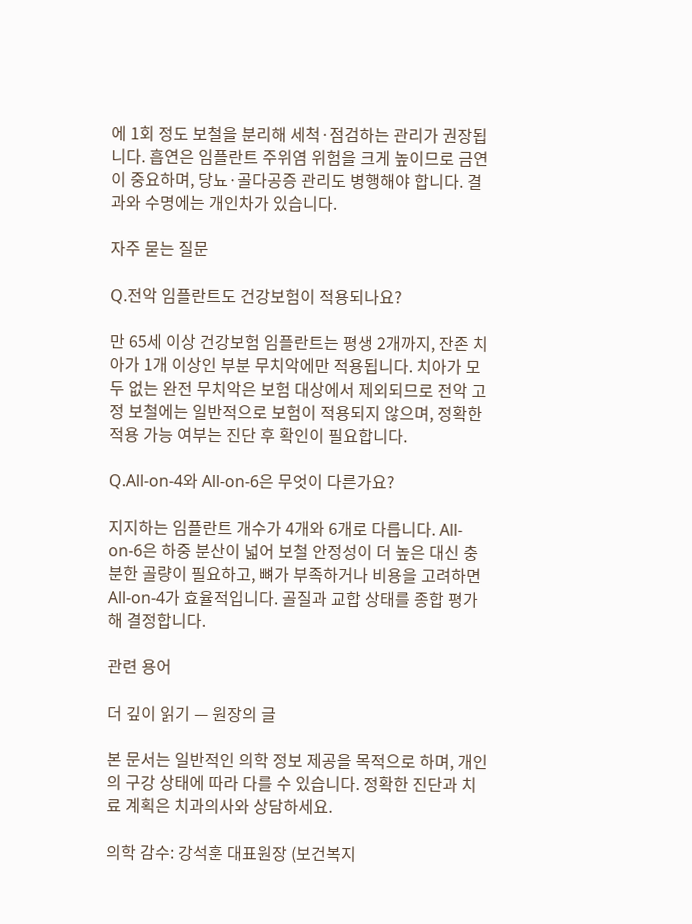에 1회 정도 보철을 분리해 세척·점검하는 관리가 권장됩니다. 흡연은 임플란트 주위염 위험을 크게 높이므로 금연이 중요하며, 당뇨·골다공증 관리도 병행해야 합니다. 결과와 수명에는 개인차가 있습니다.

자주 묻는 질문

Q.전악 임플란트도 건강보험이 적용되나요?

만 65세 이상 건강보험 임플란트는 평생 2개까지, 잔존 치아가 1개 이상인 부분 무치악에만 적용됩니다. 치아가 모두 없는 완전 무치악은 보험 대상에서 제외되므로 전악 고정 보철에는 일반적으로 보험이 적용되지 않으며, 정확한 적용 가능 여부는 진단 후 확인이 필요합니다.

Q.All-on-4와 All-on-6은 무엇이 다른가요?

지지하는 임플란트 개수가 4개와 6개로 다릅니다. All-on-6은 하중 분산이 넓어 보철 안정성이 더 높은 대신 충분한 골량이 필요하고, 뼈가 부족하거나 비용을 고려하면 All-on-4가 효율적입니다. 골질과 교합 상태를 종합 평가해 결정합니다.

관련 용어

더 깊이 읽기 — 원장의 글

본 문서는 일반적인 의학 정보 제공을 목적으로 하며, 개인의 구강 상태에 따라 다를 수 있습니다. 정확한 진단과 치료 계획은 치과의사와 상담하세요.

의학 감수: 강석훈 대표원장 (보건복지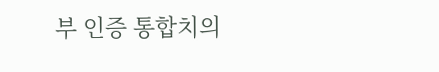부 인증 통합치의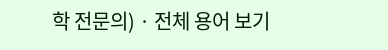학 전문의) · 전체 용어 보기